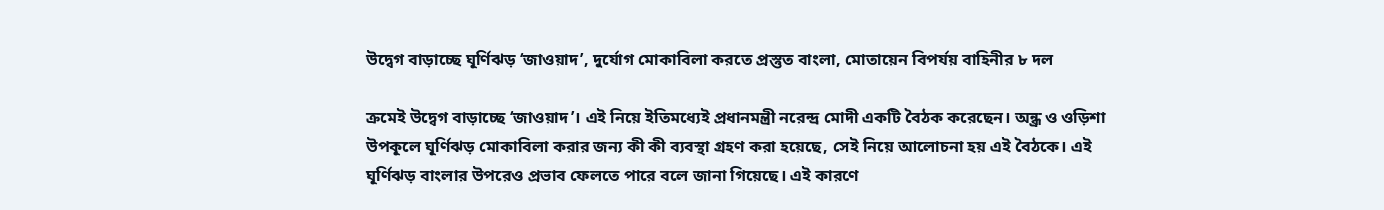উদ্বেগ বাড়াচ্ছে ঘূর্ণিঝড় ‘জাওয়াদ’, দুর্যোগ মোকাবিলা করতে প্রস্তুত বাংলা, মোতায়েন বিপর্যয় বাহিনীর ৮ দল

ক্রমেই উদ্বেগ বাড়াচ্ছে ‘জাওয়াদ’। এই নিয়ে ইতিমধ্যেই প্রধানমন্ত্রী নরেন্দ্র মোদী একটি বৈঠক করেছেন। অন্ধ্র ও ওড়িশা উপকূলে ঘূর্ণিঝড় মোকাবিলা করার জন্য কী কী ব্যবস্থা গ্রহণ করা হয়েছে, সেই নিয়ে আলোচনা হয় এই বৈঠকে। এই ঘূর্ণিঝড় বাংলার উপরেও প্রভাব ফেলতে পারে বলে জানা গিয়েছে। এই কারণে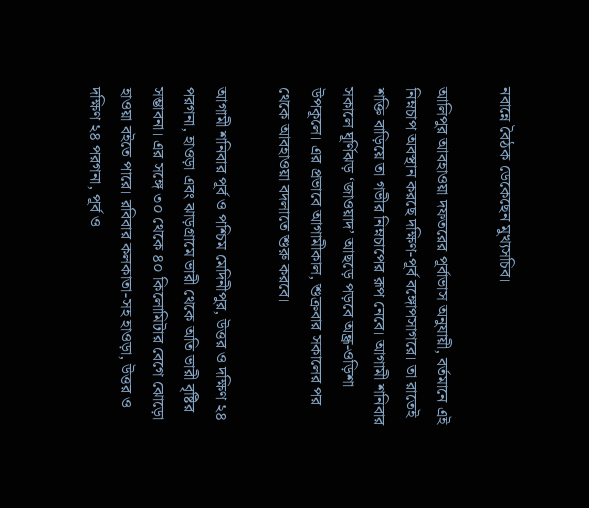নবান্নে বৈঠক ডেকেছেন মুখ্যসচিব।

আলিপুর আবহাওয়া দফতরের পূর্বাভাস অনুযায়ী, বর্তমানে এই নিম্নচাপ অবস্থান করছে দক্ষিণ-পূর্ব বঙ্গোপসাগরে। তা রাতেই শক্তি বাড়িয়ে তা গভীর নিম্নচাপের রূপ নেবে। আগামী শনিবার সকালে ঘূর্ণিঝড় ‘জাওয়াদ’ আছড়ে পড়বে অন্ধ্র-ওড়িশা উপকূলে। এর প্রভাবে আগামীকাল, শুক্রবার সকালের পর থেকে আবহাওয়া বদলাতে শুরু করবে।

আগামী শনিবার পূর্ব ও পশ্চিম মেদিনীপুর, উত্তর ও দক্ষিণ ২৪ পরগনা, হাওড়া এবং ঝাড়গ্রামে ভারী থেকে অতি ভারী বৃষ্টির সম্ভাবনা। এর সঙ্গে ৩০ থেকে ৪০ কিলোমিটার বেগে ঝোড়ো হাওয়া বইতে পারে। রবিবার কলকাতা-সহ হাওড়া, উত্তর ও দক্ষিণ ২৪ পরগনা, পূর্ব ও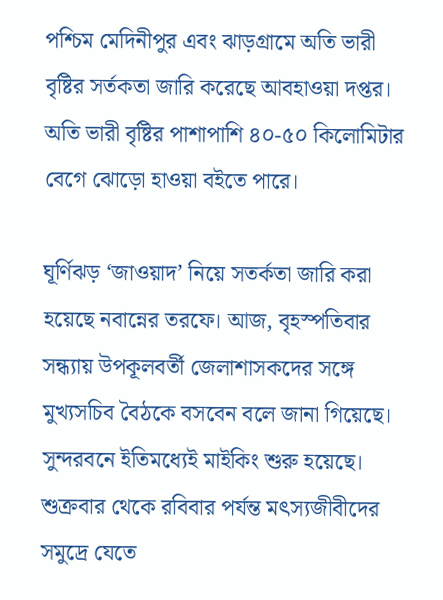পশ্চিম মেদিনীপুর এবং ঝাড়গ্রামে অতি ভারী বৃষ্টির সর্তকতা জারি করেছে আবহাওয়া দপ্তর। অতি ভারী বৃষ্টির পাশাপাশি ৪০-৫০ কিলোমিটার বেগে ঝোড়ো হাওয়া বইতে পারে।

ঘূর্ণিঝড় ‘জাওয়াদ’ নিয়ে সতর্কতা জারি করা হয়েছে নবান্নের তরফে। আজ, বৃহস্পতিবার সন্ধ্যায় উপকূলবর্তী জেলাশাসকদের সঙ্গে মুখ্যসচিব বৈঠকে বসবেন বলে জানা গিয়েছে। সুন্দরবনে ইতিমধ্যেই মাইকিং শুরু হয়েছে। শুক্রবার থেকে রবিবার পর্যন্ত মৎস্যজীবীদের সমুদ্রে যেতে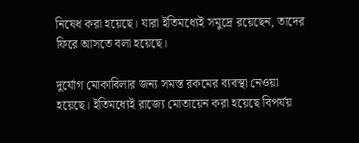নিষেধ করা হয়েছে। যারা ইতিমধ্যেই সমুদ্রে রয়েছেন, তাদের ফিরে আসতে বলা হয়েছে।

দুর্যোগ মোকাবিলার জন্য সমস্ত রকমের ব্যবস্থা নেওয়া হয়েছে। ইতিমধ্যেই রাজ্যে মোতায়েন করা হয়েছে বিপর্যয়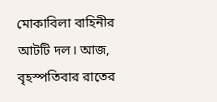মোকাবিলা বাহিনীর আটটি দল। আজ, বৃহস্পতিবার রাতের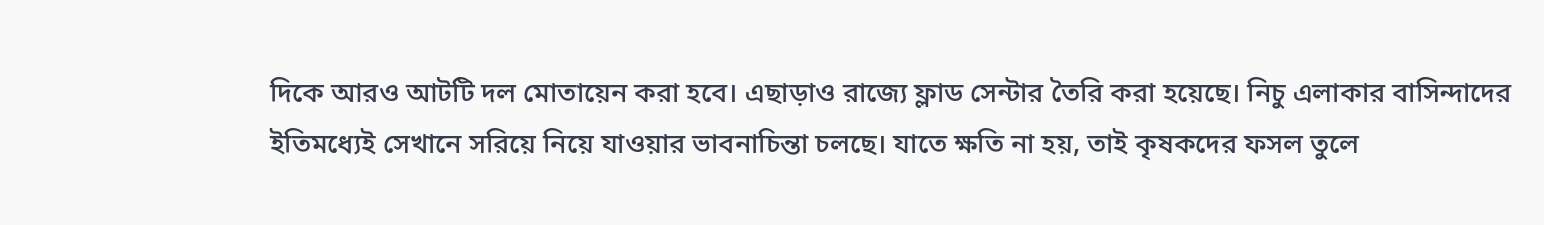দিকে আরও আটটি দল মোতায়েন করা হবে। এছাড়াও রাজ্যে ফ্লাড সেন্টার তৈরি করা হয়েছে। নিচু এলাকার বাসিন্দাদের ইতিমধ্যেই সেখানে সরিয়ে নিয়ে যাওয়ার ভাবনাচিন্তা চলছে। যাতে ক্ষতি না হয়, তাই কৃষকদের ফসল তুলে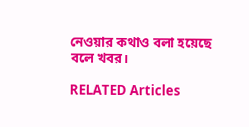নেওয়ার কথাও বলা হয়েছে বলে খবর।

RELATED Articles